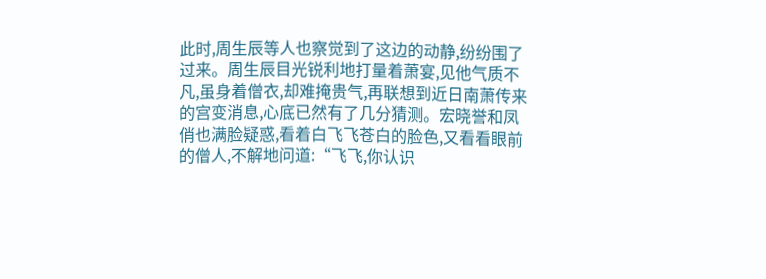此时,周生辰等人也察觉到了这边的动静,纷纷围了过来。周生辰目光锐利地打量着萧宴,见他气质不凡,虽身着僧衣,却难掩贵气,再联想到近日南萧传来的宫变消息,心底已然有了几分猜测。宏晓誉和凤俏也满脸疑惑,看着白飞飞苍白的脸色,又看看眼前的僧人,不解地问道:“飞飞,你认识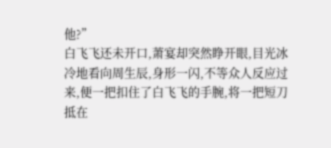他?”
白飞飞还未开口,萧宴却突然睁开眼,目光冰冷地看向周生辰,身形一闪,不等众人反应过来,便一把扣住了白飞飞的手腕,将一把短刀抵在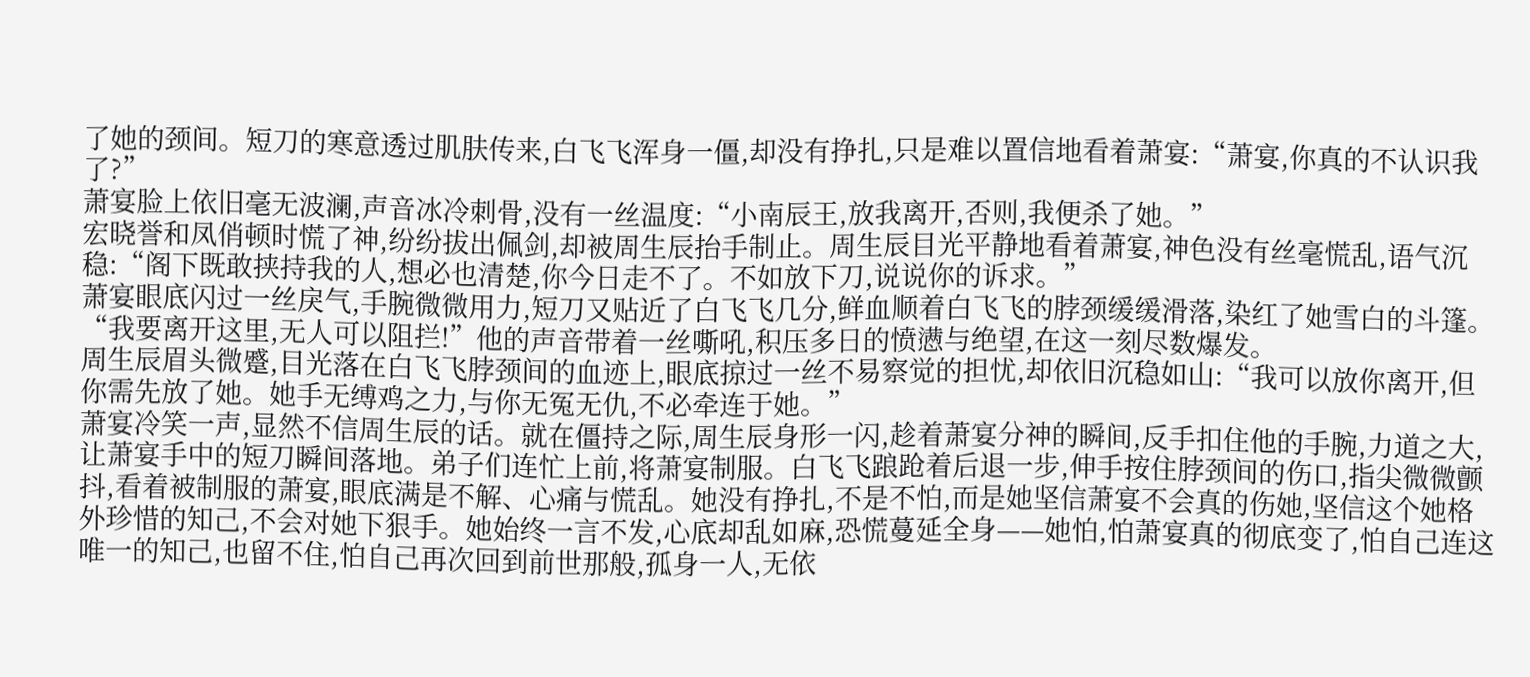了她的颈间。短刀的寒意透过肌肤传来,白飞飞浑身一僵,却没有挣扎,只是难以置信地看着萧宴:“萧宴,你真的不认识我了?”
萧宴脸上依旧毫无波澜,声音冰冷刺骨,没有一丝温度:“小南辰王,放我离开,否则,我便杀了她。”
宏晓誉和凤俏顿时慌了神,纷纷拔出佩剑,却被周生辰抬手制止。周生辰目光平静地看着萧宴,神色没有丝毫慌乱,语气沉稳:“阁下既敢挟持我的人,想必也清楚,你今日走不了。不如放下刀,说说你的诉求。”
萧宴眼底闪过一丝戾气,手腕微微用力,短刀又贴近了白飞飞几分,鲜血顺着白飞飞的脖颈缓缓滑落,染红了她雪白的斗篷。“我要离开这里,无人可以阻拦!”他的声音带着一丝嘶吼,积压多日的愤懑与绝望,在这一刻尽数爆发。
周生辰眉头微蹙,目光落在白飞飞脖颈间的血迹上,眼底掠过一丝不易察觉的担忧,却依旧沉稳如山:“我可以放你离开,但你需先放了她。她手无缚鸡之力,与你无冤无仇,不必牵连于她。”
萧宴冷笑一声,显然不信周生辰的话。就在僵持之际,周生辰身形一闪,趁着萧宴分神的瞬间,反手扣住他的手腕,力道之大,让萧宴手中的短刀瞬间落地。弟子们连忙上前,将萧宴制服。白飞飞踉跄着后退一步,伸手按住脖颈间的伤口,指尖微微颤抖,看着被制服的萧宴,眼底满是不解、心痛与慌乱。她没有挣扎,不是不怕,而是她坚信萧宴不会真的伤她,坚信这个她格外珍惜的知己,不会对她下狠手。她始终一言不发,心底却乱如麻,恐慌蔓延全身——她怕,怕萧宴真的彻底变了,怕自己连这唯一的知己,也留不住,怕自己再次回到前世那般,孤身一人,无依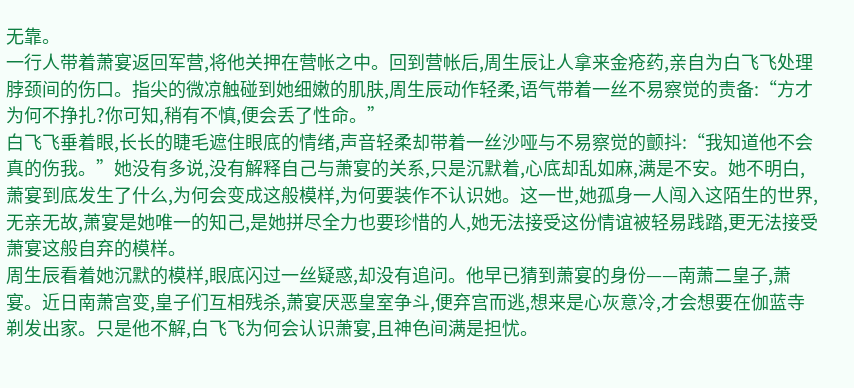无靠。
一行人带着萧宴返回军营,将他关押在营帐之中。回到营帐后,周生辰让人拿来金疮药,亲自为白飞飞处理脖颈间的伤口。指尖的微凉触碰到她细嫩的肌肤,周生辰动作轻柔,语气带着一丝不易察觉的责备:“方才为何不挣扎?你可知,稍有不慎,便会丢了性命。”
白飞飞垂着眼,长长的睫毛遮住眼底的情绪,声音轻柔却带着一丝沙哑与不易察觉的颤抖:“我知道他不会真的伤我。”她没有多说,没有解释自己与萧宴的关系,只是沉默着,心底却乱如麻,满是不安。她不明白,萧宴到底发生了什么,为何会变成这般模样,为何要装作不认识她。这一世,她孤身一人闯入这陌生的世界,无亲无故,萧宴是她唯一的知己,是她拼尽全力也要珍惜的人,她无法接受这份情谊被轻易践踏,更无法接受萧宴这般自弃的模样。
周生辰看着她沉默的模样,眼底闪过一丝疑惑,却没有追问。他早已猜到萧宴的身份——南萧二皇子,萧宴。近日南萧宫变,皇子们互相残杀,萧宴厌恶皇室争斗,便弃宫而逃,想来是心灰意冷,才会想要在伽蓝寺剃发出家。只是他不解,白飞飞为何会认识萧宴,且神色间满是担忧。